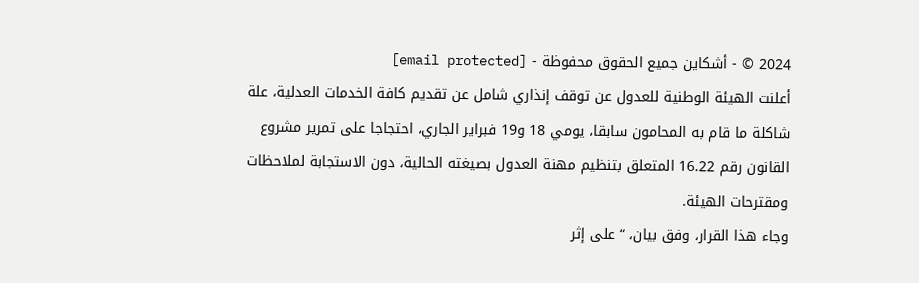2024 © - أشكاين جميع الحقوق محفوظة - [email protected]
أعلنت الهيئة الوطنية للعدول عن توقف إنذاري شامل عن تقديم كافة الخدمات العدلية، علة شاكلة ما قام به المحامون سابقا، يومي 18 و19 فبراير الجاري، احتجاجا على تمرير مشروع القانون رقم 16.22 المتعلق بتنظيم مهنة العدول بصيغته الحالية، دون الاستجابة لملاحظات ومقترحات الهيئة.
وجاء هذا القرار، وفق بيان، “على إثر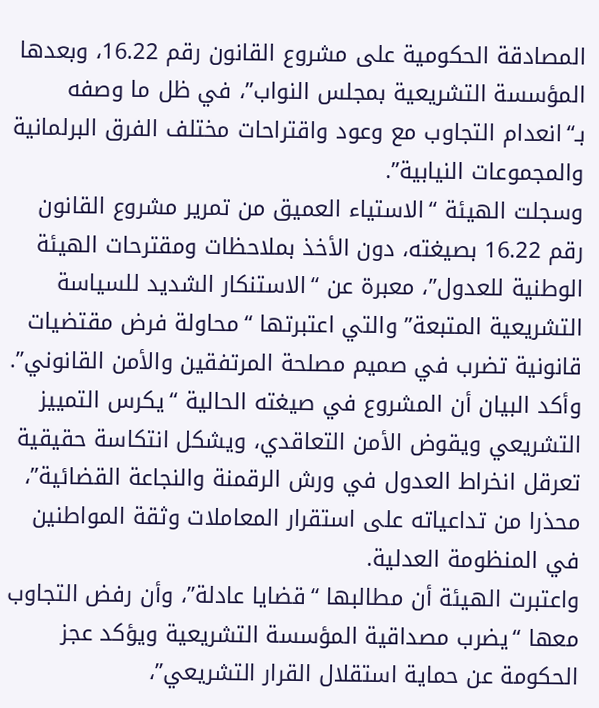المصادقة الحكومية على مشروع القانون رقم 16.22، وبعدها المؤسسة التشريعية بمجلس النواب”، في ظل ما وصفه بـ“انعدام التجاوب مع وعود واقتراحات مختلف الفرق البرلمانية والمجموعات النيابية”.
وسجلت الهيئة “الاستياء العميق من تمرير مشروع القانون رقم 16.22 بصيغته، دون الأخذ بملاحظات ومقترحات الهيئة الوطنية للعدول”، معبرة عن “الاستنكار الشديد للسياسة التشريعية المتبعة” والتي اعتبرتها “محاولة فرض مقتضيات قانونية تضرب في صميم مصلحة المرتفقين والأمن القانوني”.
وأكد البيان أن المشروع في صيغته الحالية “يكرس التمييز التشريعي ويقوض الأمن التعاقدي، ويشكل انتكاسة حقيقية تعرقل انخراط العدول في ورش الرقمنة والنجاعة القضائية”، محذرا من تداعياته على استقرار المعاملات وثقة المواطنين في المنظومة العدلية.
واعتبرت الهيئة أن مطالبها “قضايا عادلة”، وأن رفض التجاوب معها “يضرب مصداقية المؤسسة التشريعية ويؤكد عجز الحكومة عن حماية استقلال القرار التشريعي”،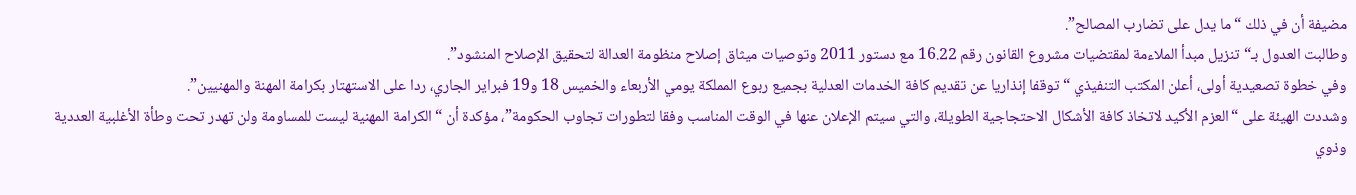مضيفة أن في ذلك “ما يدل على تضارب المصالح”.
وطالبت العدول بـ“تنزيل مبدأ الملاءمة لمقتضيات مشروع القانون رقم 16.22 مع دستور 2011 وتوصيات ميثاق إصلاح منظومة العدالة لتحقيق الإصلاح المنشود”.
وفي خطوة تصعيدية أولى، أعلن المكتب التنفيذي “توقفا إنذاريا عن تقديم كافة الخدمات العدلية بجميع ربوع المملكة يومي الأربعاء والخميس 18 و19 فبراير الجاري، ردا على الاستهتار بكرامة المهنة والمهنيين”.
وشددت الهيئة على “العزم الأكيد لاتخاذ كافة الأشكال الاحتجاجية الطويلة، والتي سيتم الإعلان عنها في الوقت المناسب وفقا لتطورات تجاوب الحكومة”، مؤكدة أن “الكرامة المهنية ليست للمساومة ولن تهدر تحت وطأة الأغلبية العددية وذوي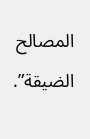المصالح الضيقة”.